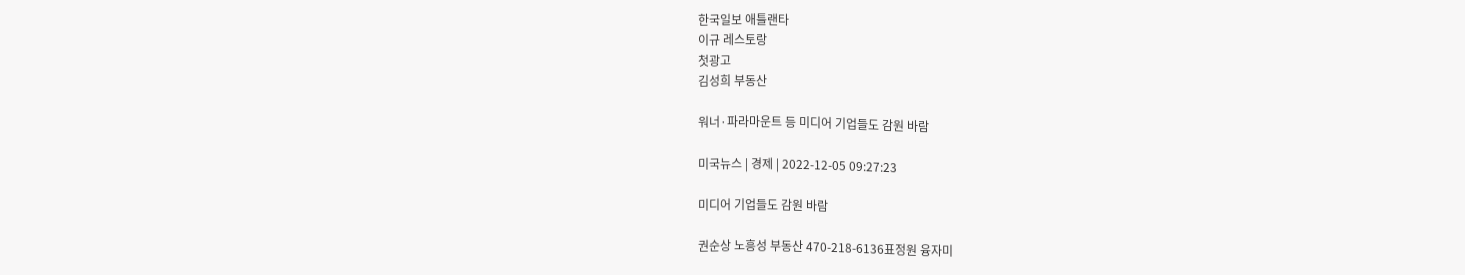한국일보 애틀랜타
이규 레스토랑
첫광고
김성희 부동산

워너·파라마운트 등 미디어 기업들도 감원 바람

미국뉴스 | 경제 | 2022-12-05 09:27:23

미디어 기업들도 감원 바람

권순상 노흥성 부동산 470-218-6136표정원 융자미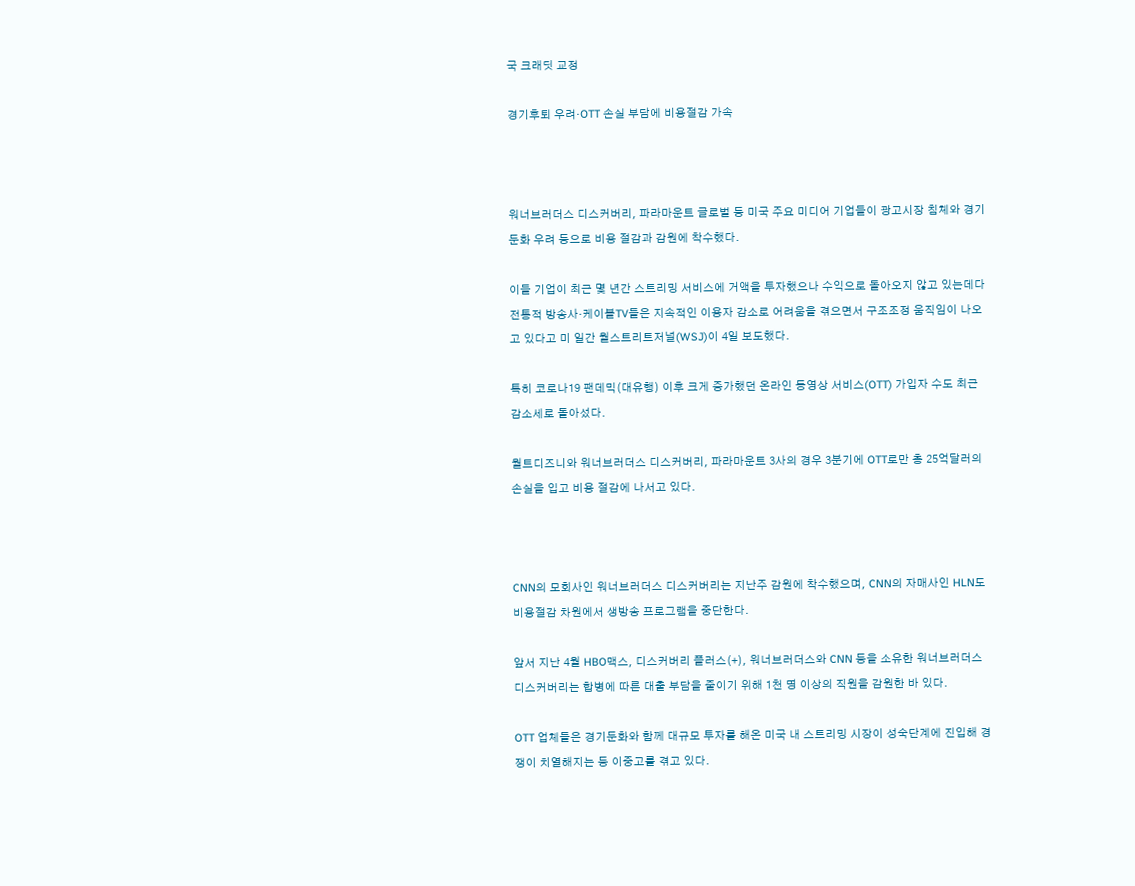국 크래딧 교정

경기후퇴 우려·OTT 손실 부담에 비용절감 가속



워너브러더스 디스커버리, 파라마운트 글로벌 등 미국 주요 미디어 기업들이 광고시장 침체와 경기둔화 우려 등으로 비용 절감과 감원에 착수했다.

이들 기업이 최근 몇 년간 스트리밍 서비스에 거액을 투자했으나 수익으로 돌아오지 않고 있는데다 전통적 방송사·케이블TV들은 지속적인 이용자 감소로 어려움을 겪으면서 구조조정 움직임이 나오고 있다고 미 일간 월스트리트저널(WSJ)이 4일 보도했다.

특히 코로나19 팬데믹(대유행) 이후 크게 증가했던 온라인 동영상 서비스(OTT) 가입자 수도 최근 감소세로 돌아섰다.

월트디즈니와 워너브러더스 디스커버리, 파라마운트 3사의 경우 3분기에 OTT로만 총 25억달러의 손실을 입고 비용 절감에 나서고 있다.



CNN의 모회사인 워너브러더스 디스커버리는 지난주 감원에 착수했으며, CNN의 자매사인 HLN도 비용절감 차원에서 생방송 프로그램을 중단한다.

앞서 지난 4월 HBO맥스, 디스커버리 플러스(+), 워너브러더스와 CNN 등을 소유한 워너브러더스 디스커버리는 합병에 따른 대출 부담을 줄이기 위해 1천 명 이상의 직원을 감원한 바 있다.

OTT 업체들은 경기둔화와 함께 대규모 투자를 해온 미국 내 스트리밍 시장이 성숙단계에 진입해 경쟁이 치열해지는 등 이중고를 겪고 있다.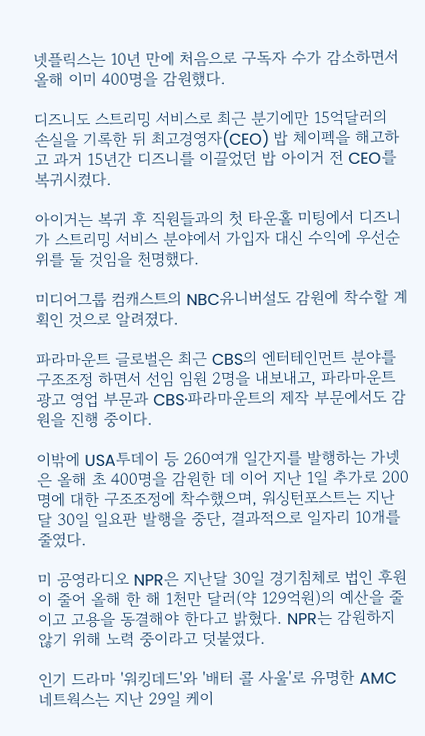넷플릭스는 10년 만에 처음으로 구독자 수가 감소하면서 올해 이미 400명을 감원했다.

디즈니도 스트리밍 서비스로 최근 분기에만 15억달러의 손실을 기록한 뒤 최고경영자(CEO) 밥 체이펙을 해고하고 과거 15년간 디즈니를 이끌었던 밥 아이거 전 CEO를 복귀시켰다.

아이거는 복귀 후 직원들과의 첫 타운홀 미팅에서 디즈니가 스트리밍 서비스 분야에서 가입자 대신 수익에 우선순위를 둘 것임을 천명했다.

미디어그룹 컴캐스트의 NBC유니버설도 감원에 착수할 계획인 것으로 알려졌다.

파라마운트 글로벌은 최근 CBS의 엔터테인먼트 분야를 구조조정 하면서 선임 임원 2명을 내보내고, 파라마운트 광고 영업 부문과 CBS·파라마운트의 제작 부문에서도 감원을 진행 중이다.

이밖에 USA투데이 등 260여개 일간지를 발행하는 가넷은 올해 초 400명을 감원한 데 이어 지난 1일 추가로 200명에 대한 구조조정에 착수했으며, 워싱턴포스트는 지난달 30일 일요판 발행을 중단, 결과적으로 일자리 10개를 줄였다.

미 공영라디오 NPR은 지난달 30일 경기침체로 법인 후원이 줄어 올해 한 해 1천만 달러(약 129억원)의 예산을 줄이고 고용을 동결해야 한다고 밝혔다. NPR는 감원하지 않기 위해 노력 중이라고 덧붙였다.

인기 드라마 '워킹데드'와 '배터 콜 사울'로 유명한 AMC 네트웍스는 지난 29일 케이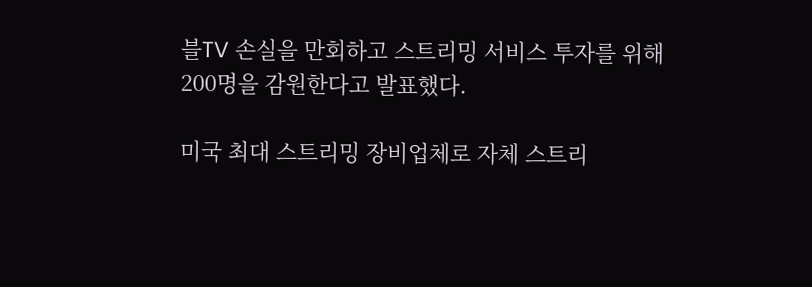블TV 손실을 만회하고 스트리밍 서비스 투자를 위해 200명을 감원한다고 발표했다.

미국 최대 스트리밍 장비업체로 자체 스트리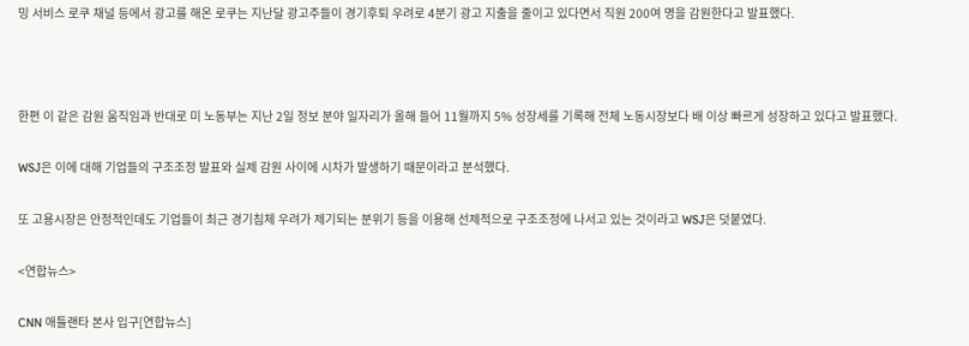밍 서비스 로쿠 채널 등에서 광고를 해온 로쿠는 지난달 광고주들이 경기후퇴 우려로 4분기 광고 지출을 줄이고 있다면서 직원 200여 명을 감원한다고 발표했다.



한편 이 같은 감원 움직임과 반대로 미 노동부는 지난 2일 정보 분야 일자리가 올해 들어 11월까지 5% 성장세를 기록해 전체 노동시장보다 배 이상 빠르게 성장하고 있다고 발표했다.

WSJ은 이에 대해 기업들의 구조조정 발표와 실제 감원 사이에 시차가 발생하기 때문이라고 분석했다.

또 고용시장은 안정적인데도 기업들이 최근 경기침체 우려가 제기되는 분위기 등을 이용해 선제적으로 구조조정에 나서고 있는 것이라고 WSJ은 덧붙였다.

<연합뉴스>

CNN 애틀랜타 본사 입구[연합뉴스]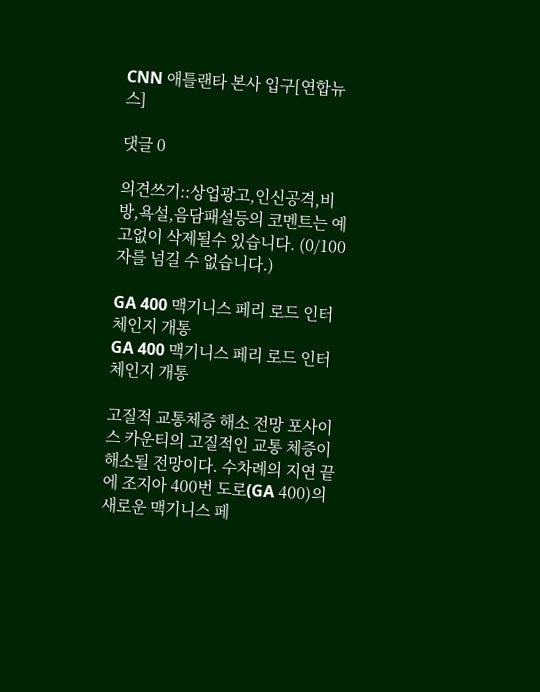CNN 애틀랜타 본사 입구[연합뉴스]

댓글 0

의견쓰기::상업광고,인신공격,비방,욕설,음담패설등의 코멘트는 예고없이 삭제될수 있습니다. (0/100자를 넘길 수 없습니다.)

GA 400 맥기니스 페리 로드 인터체인지 개통
GA 400 맥기니스 페리 로드 인터체인지 개통

고질적 교통체증 해소 전망 포사이스 카운티의 고질적인 교통 체증이 해소될 전망이다. 수차례의 지연 끝에 조지아 400번 도로(GA 400)의 새로운 맥기니스 페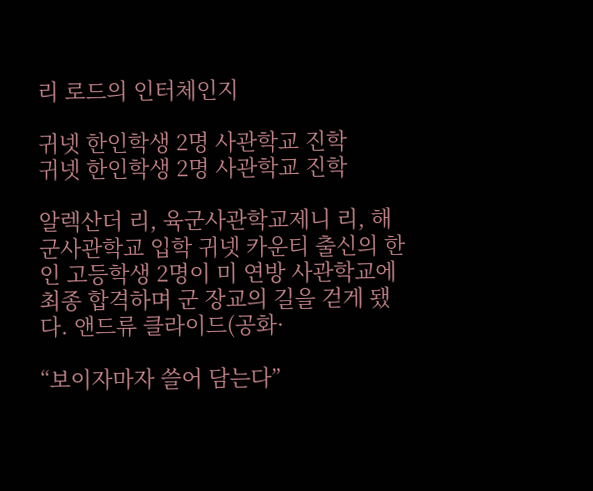리 로드의 인터체인지

귀넷 한인학생 2명 사관학교 진학
귀넷 한인학생 2명 사관학교 진학

알렉산더 리, 육군사관학교제니 리, 해군사관학교 입학 귀넷 카운티 출신의 한인 고등학생 2명이 미 연방 사관학교에 최종 합격하며 군 장교의 길을 걷게 됐다. 앤드류 클라이드(공화·

“보이자마자 쓸어 담는다”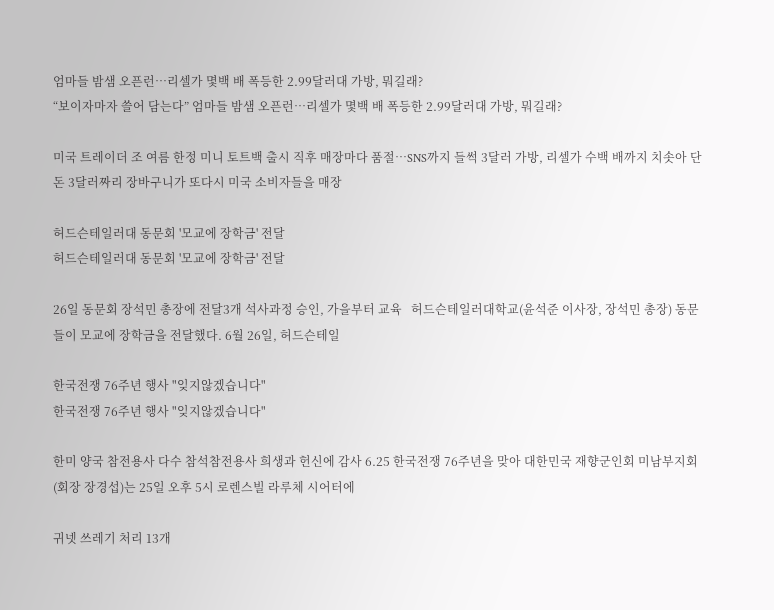엄마들 밤샘 오픈런…리셀가 몇백 배 폭등한 2.99달러대 가방, 뭐길래?
“보이자마자 쓸어 담는다” 엄마들 밤샘 오픈런…리셀가 몇백 배 폭등한 2.99달러대 가방, 뭐길래?

미국 트레이더 조 여름 한정 미니 토트백 출시 직후 매장마다 품절…SNS까지 들썩 3달러 가방, 리셀가 수백 배까지 치솟아 단돈 3달러짜리 장바구니가 또다시 미국 소비자들을 매장

허드슨테일러대 동문회 '모교에 장학금' 전달
허드슨테일러대 동문회 '모교에 장학금' 전달

26일 동문회 장석민 총장에 전달3개 석사과정 승인, 가을부터 교육   허드슨테일러대학교(윤석준 이사장, 장석민 총장) 동문들이 모교에 장학금을 전달했다. 6월 26일, 허드슨테일

한국전쟁 76주년 행사 "잊지않겠습니다"
한국전쟁 76주년 행사 "잊지않겠습니다"

한미 양국 참전용사 다수 참석참전용사 희생과 헌신에 감사 6.25 한국전쟁 76주년을 맞아 대한민국 재향군인회 미남부지회(회장 장경섭)는 25일 오후 5시 로렌스빌 라루체 시어터에

귀넷 쓰레기 처리 13개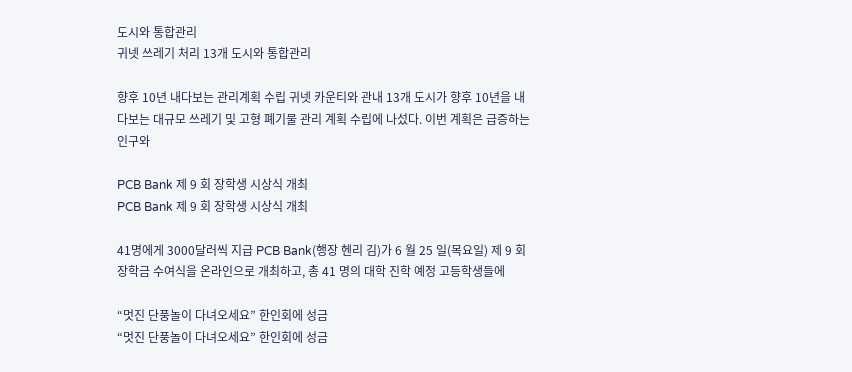도시와 통합관리
귀넷 쓰레기 처리 13개 도시와 통합관리

향후 10년 내다보는 관리계획 수립 귀넷 카운티와 관내 13개 도시가 향후 10년을 내다보는 대규모 쓰레기 및 고형 폐기물 관리 계획 수립에 나섰다. 이번 계획은 급증하는 인구와

PCB Bank 제 9 회 장학생 시상식 개최
PCB Bank 제 9 회 장학생 시상식 개최

41명에게 3000달러씩 지급 PCB Bank(행장 헨리 김)가 6 월 25 일(목요일) 제 9 회 장학금 수여식을 온라인으로 개최하고, 총 41 명의 대학 진학 예정 고등학생들에

“멋진 단풍놀이 다녀오세요” 한인회에 성금
“멋진 단풍놀이 다녀오세요” 한인회에 성금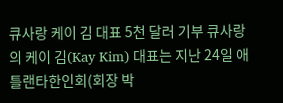큐사랑 케이 김 대표 5천 달러 기부 큐사랑의 케이 김(Kay Kim) 대표는 지난 24일 애틀랜타한인회(회장 박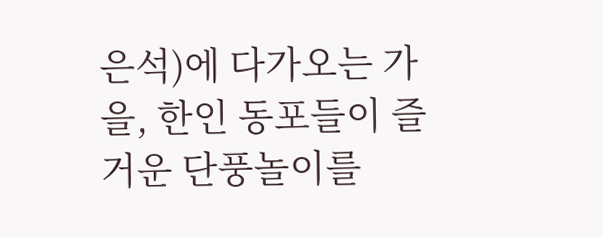은석)에 다가오는 가을, 한인 동포들이 즐거운 단풍놀이를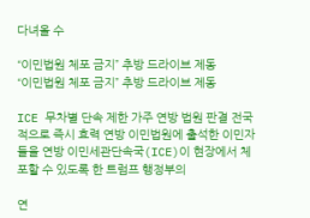다녀올 수

“이민법원 체포 금지” 추방 드라이브 제동
“이민법원 체포 금지” 추방 드라이브 제동

ICE 무차별 단속 제한 가주 연방 법원 판결 전국적으로 즉시 효력 연방 이민법원에 출석한 이민자들을 연방 이민세관단속국(ICE)이 현장에서 체포할 수 있도록 한 트럼프 행정부의

연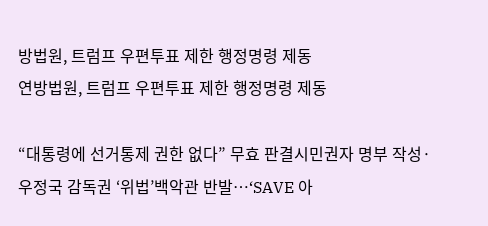방법원, 트럼프 우편투표 제한 행정명령 제동
연방법원, 트럼프 우편투표 제한 행정명령 제동

“대통령에 선거통제 권한 없다” 무효 판결시민권자 명부 작성·우정국 감독권 ‘위법’백악관 반발…‘SAVE 아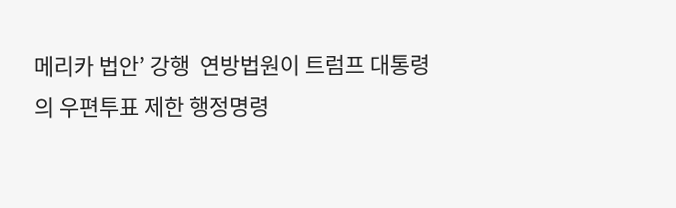메리카 법안’ 강행  연방법원이 트럼프 대통령의 우편투표 제한 행정명령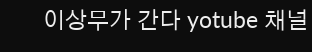이상무가 간다 yotube 채널